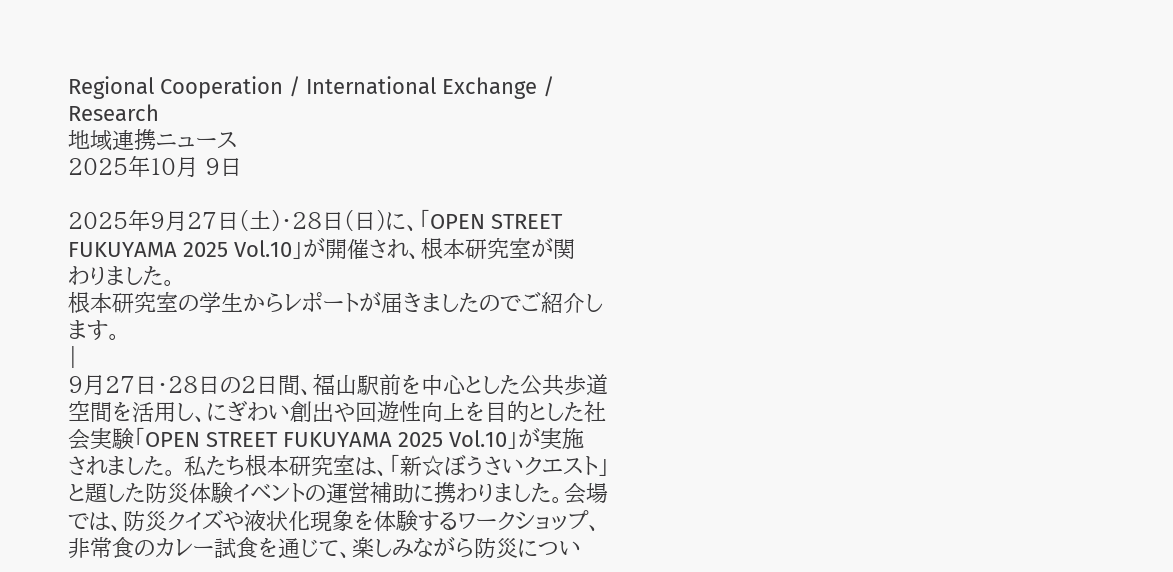Regional Cooperation / International Exchange / Research
地域連携ニュース
2025年10月 9日

2025年9月27日(土)・28日(日)に、「OPEN STREET FUKUYAMA 2025 Vol.10」が開催され、根本研究室が関わりました。
根本研究室の学生からレポートが届きましたのでご紹介します。
|
9月27日・28日の2日間、福山駅前を中心とした公共歩道空間を活用し、にぎわい創出や回遊性向上を目的とした社会実験「OPEN STREET FUKUYAMA 2025 Vol.10」が実施されました。 私たち根本研究室は、「新☆ぼうさいクエスト」と題した防災体験イベントの運営補助に携わりました。会場では、防災クイズや液状化現象を体験するワークショップ、非常食のカレー試食を通じて、楽しみながら防災につい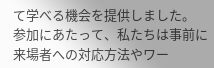て学べる機会を提供しました。
参加にあたって、私たちは事前に来場者への対応方法やワー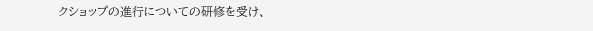クショップの進行についての研修を受け、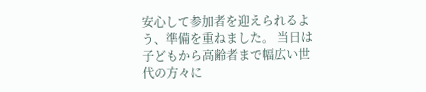安心して参加者を迎えられるよう、準備を重ねました。 当日は子どもから高齢者まで幅広い世代の方々に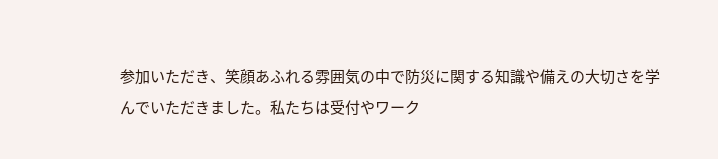参加いただき、笑顔あふれる雰囲気の中で防災に関する知識や備えの大切さを学んでいただきました。私たちは受付やワーク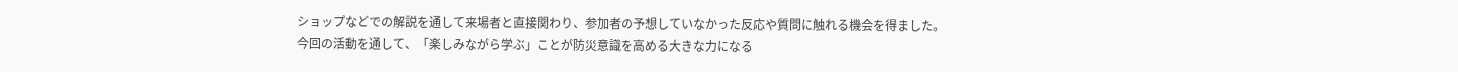ショップなどでの解説を通して来場者と直接関わり、参加者の予想していなかった反応や質問に触れる機会を得ました。
今回の活動を通して、「楽しみながら学ぶ」ことが防災意識を高める大きな力になる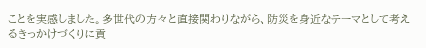ことを実感しました。多世代の方々と直接関わりながら、防災を身近なテーマとして考えるきっかけづくりに貢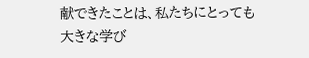献できたことは、私たちにとっても大きな学び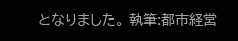となりました。 執筆:都市経営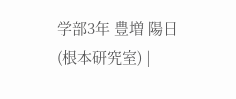学部3年 豊増 陽日(根本研究室) |